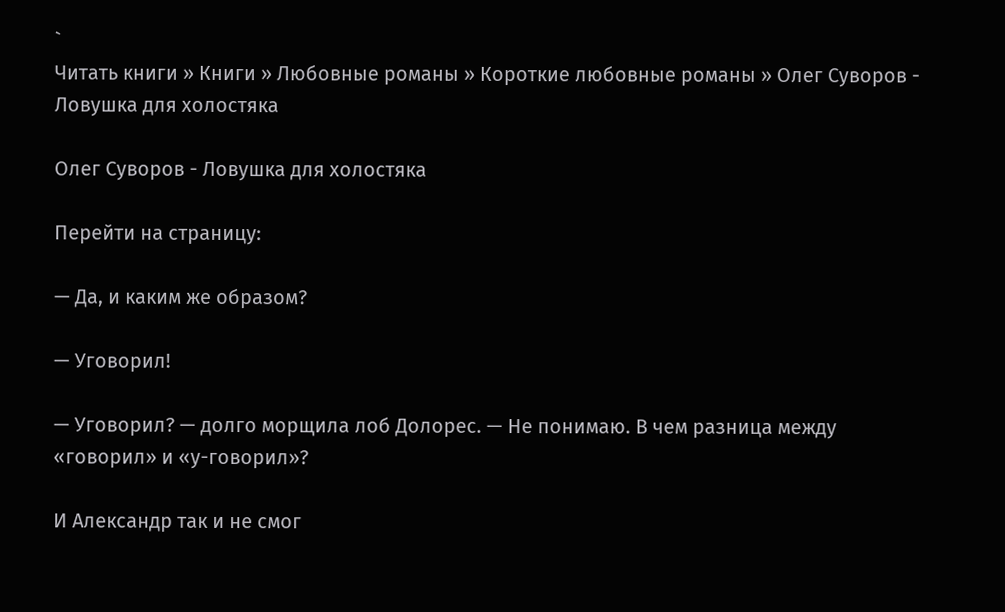`
Читать книги » Книги » Любовные романы » Короткие любовные романы » Олег Суворов - Ловушка для холостяка

Олег Суворов - Ловушка для холостяка

Перейти на страницу:

— Да, и каким же образом?

— Уговорил!

— Уговорил? — долго морщила лоб Долорес. — Не понимаю. В чем разница между «говорил» и «у-говорил»?

И Александр так и не смог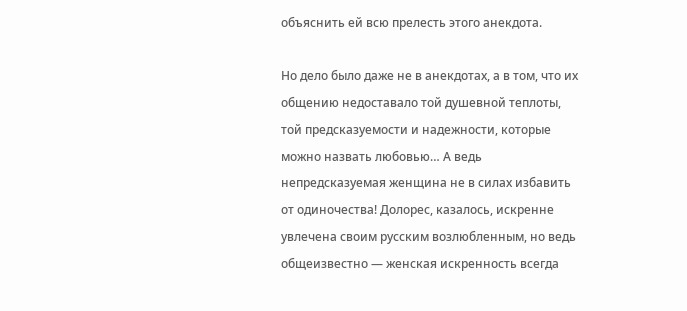объяснить ей всю прелесть этого анекдота.

Но дело было даже не в анекдотах, а в том, что их общению недоставало той душевной теплоты, той предсказуемости и надежности, которые можно назвать любовью… А ведь непредсказуемая женщина не в силах избавить от одиночества! Долорес, казалось, искренне увлечена своим русским возлюбленным, но ведь общеизвестно — женская искренность всегда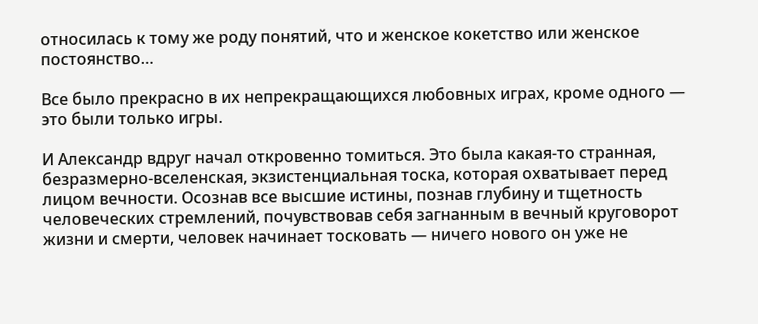относилась к тому же роду понятий, что и женское кокетство или женское постоянство…

Все было прекрасно в их непрекращающихся любовных играх, кроме одного — это были только игры.

И Александр вдруг начал откровенно томиться. Это была какая-то странная, безразмерно-вселенская, экзистенциальная тоска, которая охватывает перед лицом вечности. Осознав все высшие истины, познав глубину и тщетность человеческих стремлений, почувствовав себя загнанным в вечный круговорот жизни и смерти, человек начинает тосковать — ничего нового он уже не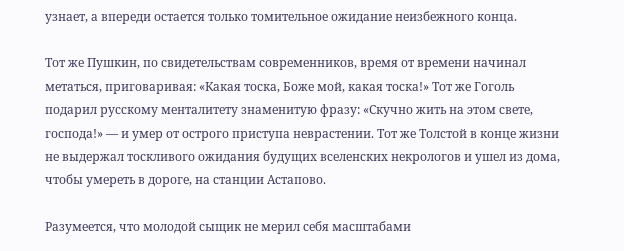узнает, а впереди остается только томительное ожидание неизбежного конца.

Тот же Пушкин, по свидетельствам современников, время от времени начинал метаться, приговаривая: «Какая тоска, Боже мой, какая тоска!» Тот же Гоголь подарил русскому менталитету знаменитую фразу: «Скучно жить на этом свете, господа!» — и умер от острого приступа неврастении. Тот же Толстой в конце жизни не выдержал тоскливого ожидания будущих вселенских некрологов и ушел из дома, чтобы умереть в дороге, на станции Астапово.

Разумеется, что молодой сыщик не мерил себя масштабами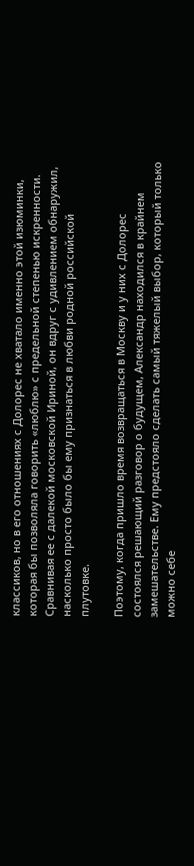классиков, но в его отношениях с Долорес не хватало именно этой изюминки, которая бы позволяла говорить «люблю» с предельной степенью искренности. Сравнивая ее с далекой московской Ириной, он вдруг с удивлением обнаружил, насколько просто было бы ему признаться в любви родной российской плутовке.

Поэтому, когда пришло время возвращаться в Москву и у них с Долорес состоялся решающий разговор о будущем, Александр находился в крайнем замешательстве. Ему предстояло сделать самый тяжелый выбор, который только можно себе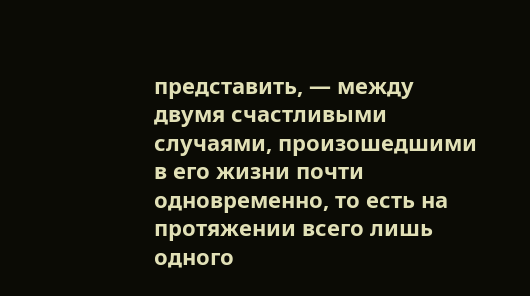представить, — между двумя счастливыми случаями, произошедшими в его жизни почти одновременно, то есть на протяжении всего лишь одного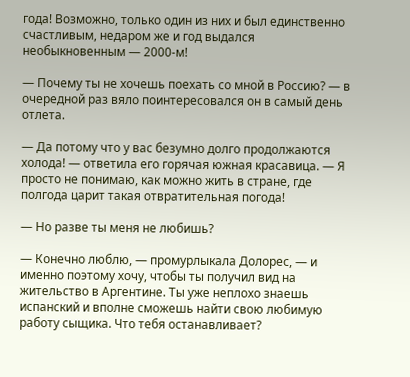года! Возможно, только один из них и был единственно счастливым, недаром же и год выдался необыкновенным — 2000-м!

— Почему ты не хочешь поехать со мной в Россию? — в очередной раз вяло поинтересовался он в самый день отлета.

— Да потому что у вас безумно долго продолжаются холода! — ответила его горячая южная красавица. — Я просто не понимаю, как можно жить в стране, где полгода царит такая отвратительная погода!

— Но разве ты меня не любишь?

— Конечно люблю, — промурлыкала Долорес, — и именно поэтому хочу, чтобы ты получил вид на жительство в Аргентине. Ты уже неплохо знаешь испанский и вполне сможешь найти свою любимую работу сыщика. Что тебя останавливает?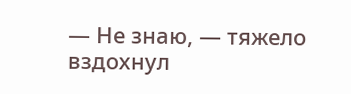— Не знаю, — тяжело вздохнул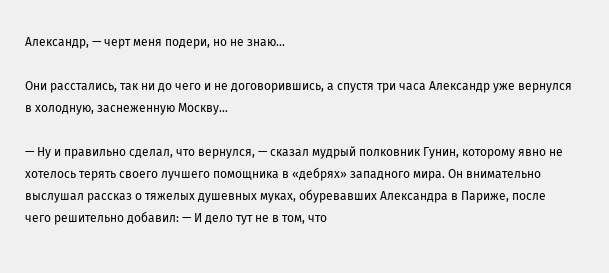Александр, — черт меня подери, но не знаю…

Они расстались, так ни до чего и не договорившись, а спустя три часа Александр уже вернулся в холодную, заснеженную Москву…

— Ну и правильно сделал, что вернулся, — сказал мудрый полковник Гунин, которому явно не хотелось терять своего лучшего помощника в «дебрях» западного мира. Он внимательно выслушал рассказ о тяжелых душевных муках, обуревавших Александра в Париже, после чего решительно добавил: — И дело тут не в том, что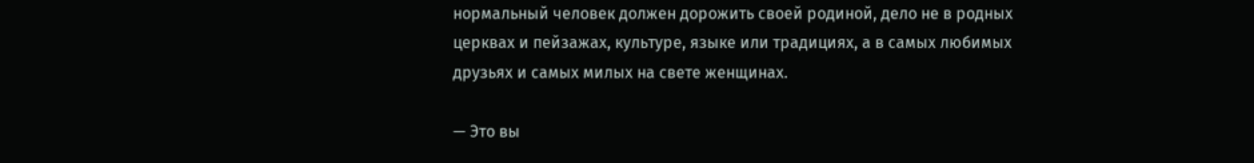нормальный человек должен дорожить своей родиной, дело не в родных церквах и пейзажах, культуре, языке или традициях, а в самых любимых друзьях и самых милых на свете женщинах.

— Это вы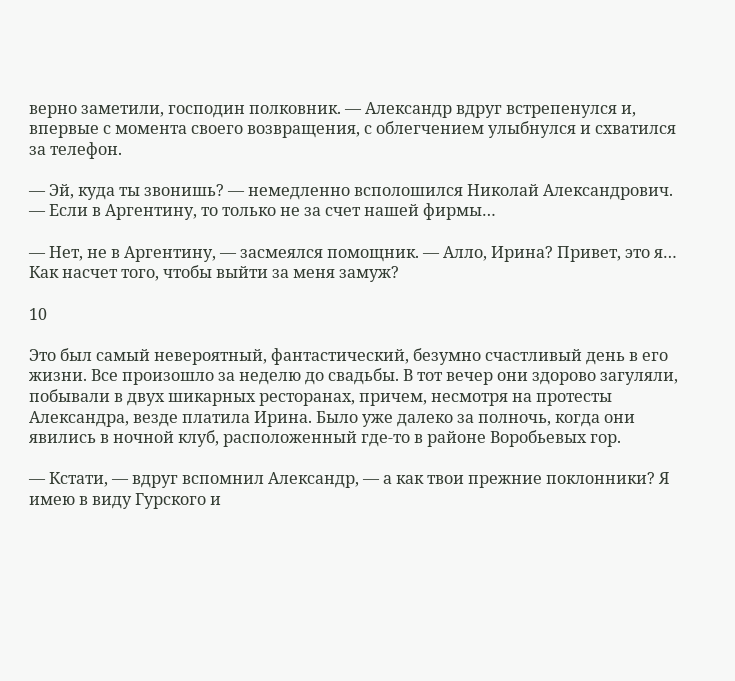верно заметили, господин полковник. — Александр вдруг встрепенулся и, впервые с момента своего возвращения, с облегчением улыбнулся и схватился за телефон.

— Эй, куда ты звонишь? — немедленно всполошился Николай Александрович. — Если в Аргентину, то только не за счет нашей фирмы…

— Нет, не в Аргентину, — засмеялся помощник. — Алло, Ирина? Привет, это я… Как насчет того, чтобы выйти за меня замуж?

10

Это был самый невероятный, фантастический, безумно счастливый день в его жизни. Все произошло за неделю до свадьбы. В тот вечер они здорово загуляли, побывали в двух шикарных ресторанах, причем, несмотря на протесты Александра, везде платила Ирина. Было уже далеко за полночь, когда они явились в ночной клуб, расположенный где-то в районе Воробьевых гор.

— Кстати, — вдруг вспомнил Александр, — а как твои прежние поклонники? Я имею в виду Гурского и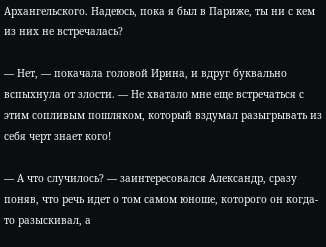Архангельского. Надеюсь, пока я был в Париже, ты ни с кем из них не встречалась?

— Нет, — покачала головой Ирина, и вдруг буквально вспыхнула от злости. — Не хватало мне еще встречаться с этим сопливым пошляком, который вздумал разыгрывать из себя черт знает кого!

— А что случилось? — заинтересовался Александр, сразу поняв, что речь идет о том самом юноше, которого он когда-то разыскивал, а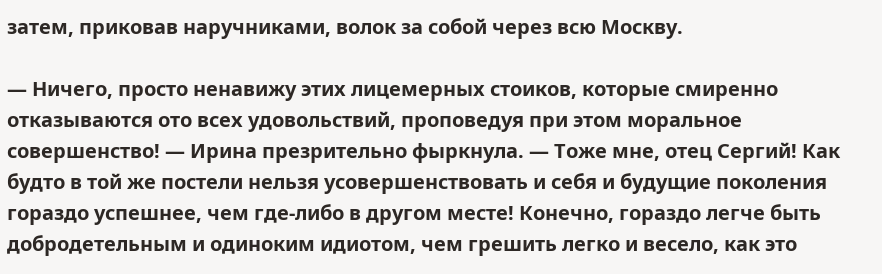затем, приковав наручниками, волок за собой через всю Москву.

— Ничего, просто ненавижу этих лицемерных стоиков, которые смиренно отказываются ото всех удовольствий, проповедуя при этом моральное совершенство! — Ирина презрительно фыркнула. — Тоже мне, отец Сергий! Как будто в той же постели нельзя усовершенствовать и себя и будущие поколения гораздо успешнее, чем где-либо в другом месте! Конечно, гораздо легче быть добродетельным и одиноким идиотом, чем грешить легко и весело, как это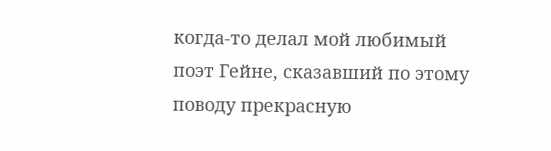когда-то делал мой любимый поэт Гейне, сказавший по этому поводу прекрасную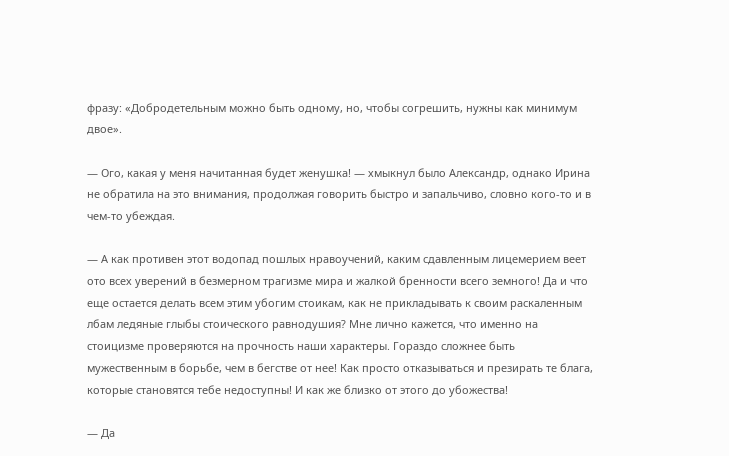фразу: «Добродетельным можно быть одному, но, чтобы согрешить, нужны как минимум двое».

— Ого, какая у меня начитанная будет женушка! — хмыкнул было Александр, однако Ирина не обратила на это внимания, продолжая говорить быстро и запальчиво, словно кого-то и в чем-то убеждая.

— А как противен этот водопад пошлых нравоучений, каким сдавленным лицемерием веет ото всех уверений в безмерном трагизме мира и жалкой бренности всего земного! Да и что еще остается делать всем этим убогим стоикам, как не прикладывать к своим раскаленным лбам ледяные глыбы стоического равнодушия? Мне лично кажется, что именно на стоицизме проверяются на прочность наши характеры. Гораздо сложнее быть мужественным в борьбе, чем в бегстве от нее! Как просто отказываться и презирать те блага, которые становятся тебе недоступны! И как же близко от этого до убожества!

— Да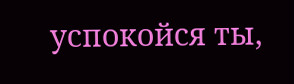успокойся ты,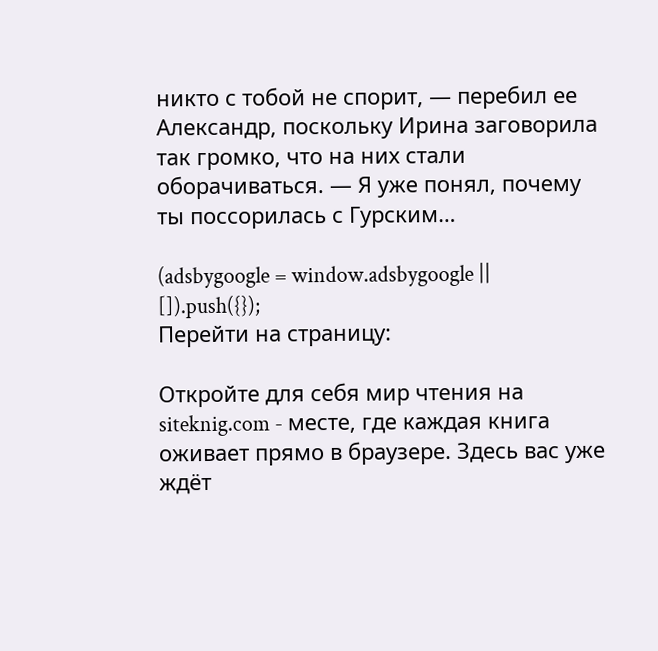никто с тобой не спорит, — перебил ее Александр, поскольку Ирина заговорила так громко, что на них стали оборачиваться. — Я уже понял, почему ты поссорилась с Гурским…

(adsbygoogle = window.adsbygoogle || []).push({});
Перейти на страницу:

Откройте для себя мир чтения на siteknig.com - месте, где каждая книга оживает прямо в браузере. Здесь вас уже ждёт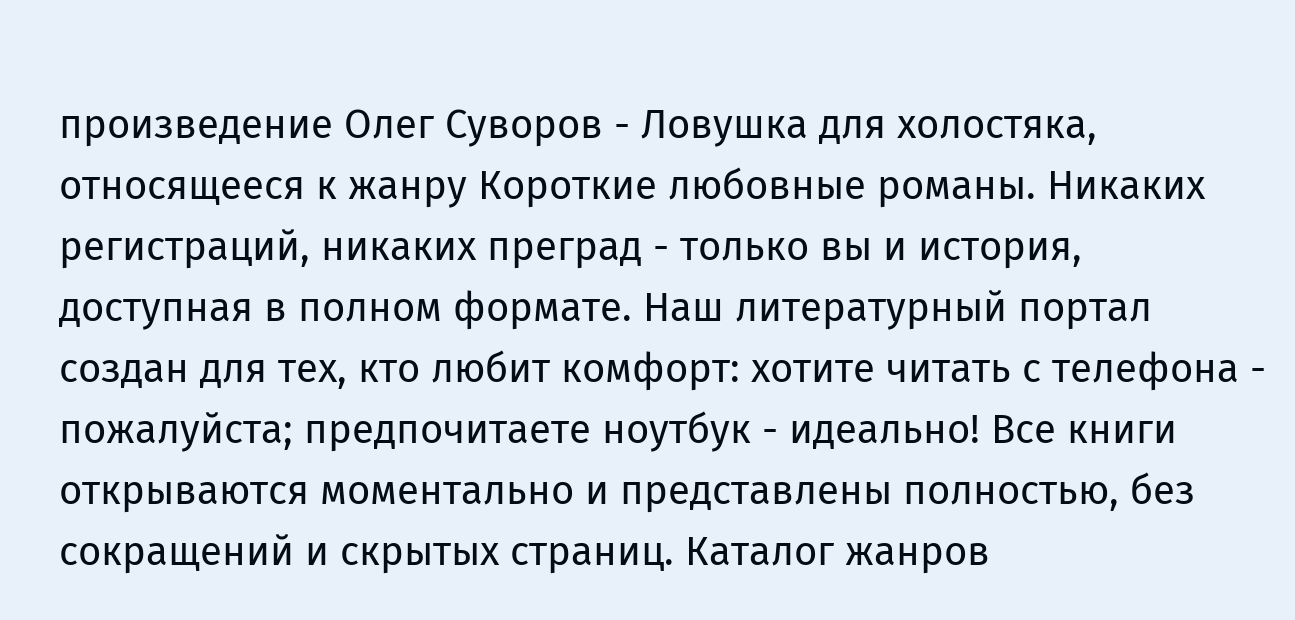произведение Олег Суворов - Ловушка для холостяка, относящееся к жанру Короткие любовные романы. Никаких регистраций, никаких преград - только вы и история, доступная в полном формате. Наш литературный портал создан для тех, кто любит комфорт: хотите читать с телефона - пожалуйста; предпочитаете ноутбук - идеально! Все книги открываются моментально и представлены полностью, без сокращений и скрытых страниц. Каталог жанров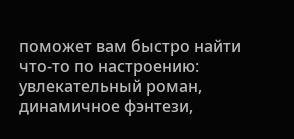поможет вам быстро найти что-то по настроению: увлекательный роман, динамичное фэнтези,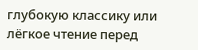глубокую классику или лёгкое чтение перед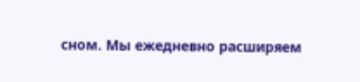сном. Мы ежедневно расширяем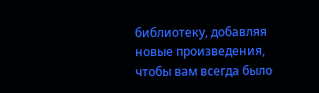библиотеку, добавляя новые произведения, чтобы вам всегда было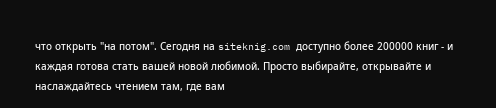что открыть "на потом". Сегодня на siteknig.com доступно более 200000 книг - и каждая готова стать вашей новой любимой. Просто выбирайте, открывайте и наслаждайтесь чтением там, где вам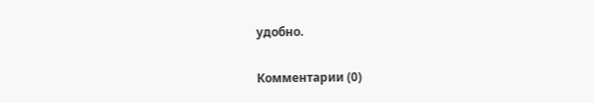удобно.

Комментарии (0)